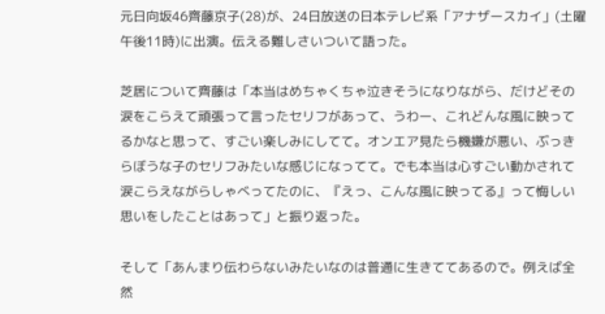元日向坂46齊藤京子(28)が、24日放送の日本テレビ系「アナザースカイ」(土曜午後11時)に出演。伝える難しさいついて語った。

芝居について齊藤は「本当はめちゃくちゃ泣きそうになりながら、だけどその涙をこらえて頑張って言ったセリフがあって、うわー、これどんな風に映ってるかなと思って、すごい楽しみにしてて。オンエア見たら機嫌が悪い、ぶっきらぼうな子のセリフみたいな感じになってて。でも本当は心すごい動かされて涙こらえながらしゃべってたのに、『えっ、こんな風に映ってる』って悔しい思いをしたことはあって」と振り返った。

そして「あんまり伝わらないみたいなのは普通に生きててあるので。例えば全然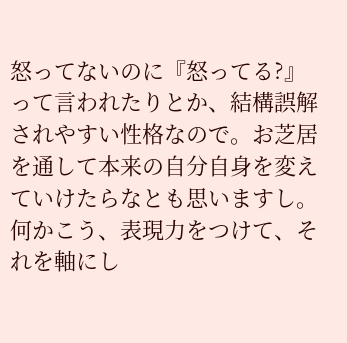怒ってないのに『怒ってる?』って言われたりとか、結構誤解されやすい性格なので。お芝居を通して本来の自分自身を変えていけたらなとも思いますし。何かこう、表現力をつけて、それを軸にし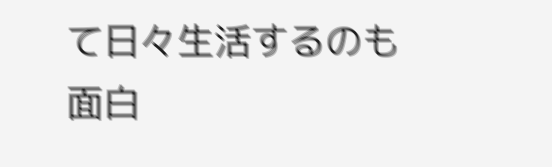て日々生活するのも面白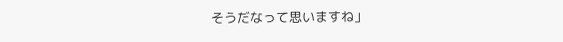そうだなって思いますね」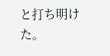と打ち明けた。